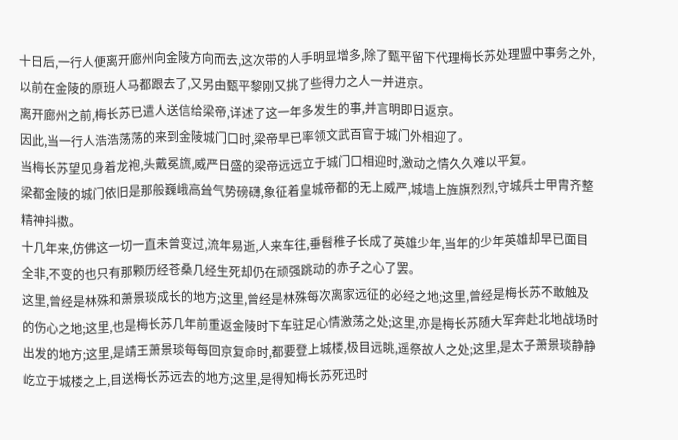十日后,一行人便离开廊州向金陵方向而去,这次带的人手明显增多,除了甄平留下代理梅长苏处理盟中事务之外,以前在金陵的原班人马都跟去了,又另由甄平黎刚又挑了些得力之人一并进京。
离开廊州之前,梅长苏已遣人送信给梁帝,详述了这一年多发生的事,并言明即日返京。
因此,当一行人浩浩荡荡的来到金陵城门口时,梁帝早已率领文武百官于城门外相迎了。
当梅长苏望见身着龙袍,头戴冕旒,威严日盛的梁帝远远立于城门口相迎时,激动之情久久难以平复。
梁都金陵的城门依旧是那般巍峨高耸气势磅礴,象征着皇城帝都的无上威严,城墙上旌旗烈烈,守城兵士甲胄齐整精神抖擞。
十几年来,仿佛这一切一直未曾变过,流年易逝,人来车往,垂髫稚子长成了英雄少年,当年的少年英雄却早已面目全非,不变的也只有那颗历经苍桑几经生死却仍在顽强跳动的赤子之心了罢。
这里,曾经是林殊和萧景琰成长的地方;这里,曾经是林殊每次离家远征的必经之地;这里,曾经是梅长苏不敢触及的伤心之地;这里,也是梅长苏几年前重返金陵时下车驻足心情激荡之处;这里,亦是梅长苏随大军奔赴北地战场时出发的地方;这里,是靖王萧景琰每每回京复命时,都要登上城楼,极目远眺,遥祭故人之处;这里,是太子萧景琰静静屹立于城楼之上,目送梅长苏远去的地方;这里,是得知梅长苏死迅时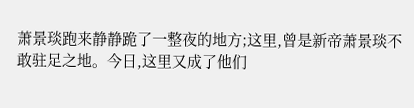萧景琰跑来静静跪了一整夜的地方;这里,曾是新帝萧景琰不敢驻足之地。今日,这里又成了他们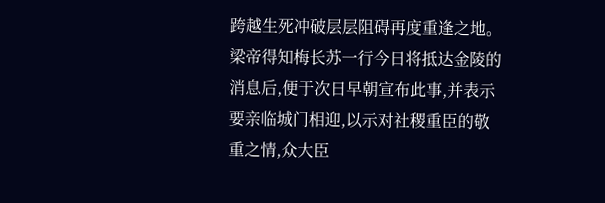跨越生死冲破层层阻碍再度重逢之地。
梁帝得知梅长苏一行今日将抵达金陵的消息后,便于次日早朝宣布此事,并表示要亲临城门相迎,以示对社稷重臣的敬重之情,众大臣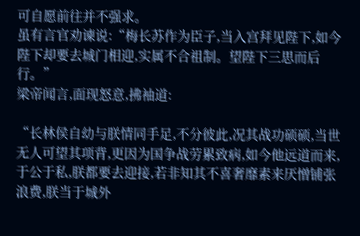可自愿前往并不强求。
虽有言官劝谏说:“梅长苏作为臣子,当入宫拜见陛下,如今陛下却要去城门相迎,实属不合祖制。望陛下三思而后行。”
梁帝闻言,面现怒意,拂袖道:

“长林侯自幼与朕情同手足,不分彼此,况其战功硕硕,当世无人可望其项背,更因为国争战劳累致病,如今他远道而来,于公于私,朕都要去迎接,若非知其不喜奢靡素来厌憎铺张浪费,朕当于城外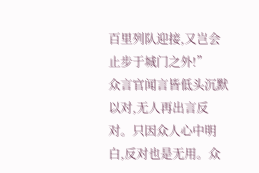百里列队迎接,又岂会止步于城门之外!”
众言官闻言皆低头沉默以对,无人再出言反对。只因众人心中明白,反对也是无用。众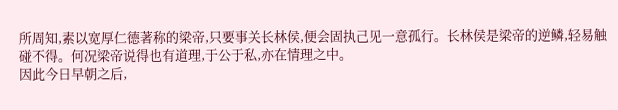所周知,素以宽厚仁德著称的梁帝,只要事关长林侯,便会固执己见一意孤行。长林侯是梁帝的逆鳞,轻易触碰不得。何况梁帝说得也有道理,于公于私,亦在情理之中。
因此今日早朝之后,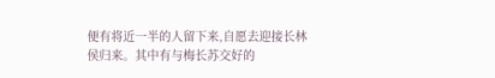便有将近一半的人留下来,自愿去迎接长林侯归来。其中有与梅长苏交好的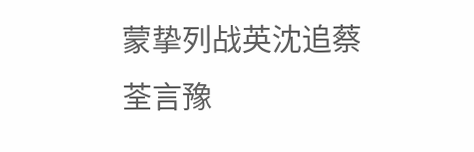蒙挚列战英沈追蔡荃言豫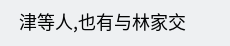津等人,也有与林家交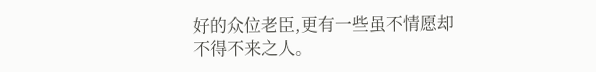好的众位老臣,更有一些虽不情愿却不得不来之人。